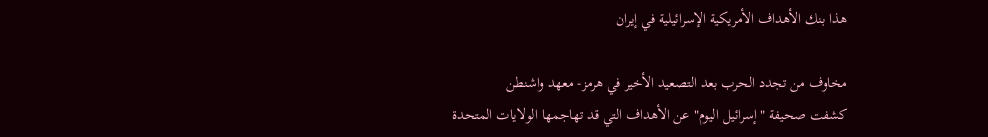هذا بنك الأهداف الأمريكية الإسرائيلية في إيران

مخاوف من تجدد الحرب بعد التصعيد الأخير في هرمز- معهد واشنطن
كشفت صحيفة "إسرائيل اليوم" عن الأهداف التي قد تهاجمها الولايات المتحدة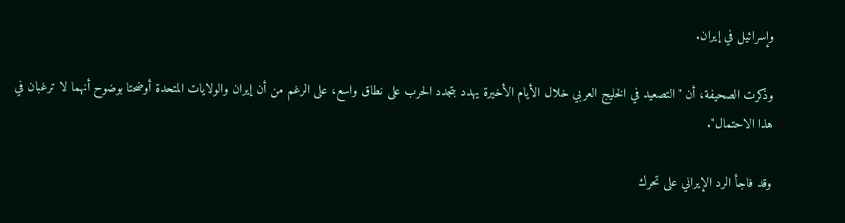وإسرائيل في إيران.

وذكرت الصحيفة، أن "التصعيد في الخليج العربي خلال الأيام الأخيرة يهدد بتجدد الحرب على نطاق واسع، على الرغم من أن إيران والولايات المتحدة أوضحتا بوضوح أنهما لا ترغبان في هذا الاحتمال".

وقد فاجأ الرد الإيراني على تحرك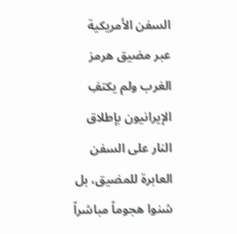السفن الأمريكية عبر مضيق هرمز الغرب ولم يكتفِ الإيرانيون بإطلاق النار على السفن العابرة للمضيق، بل شنوا هجوماً مباشراً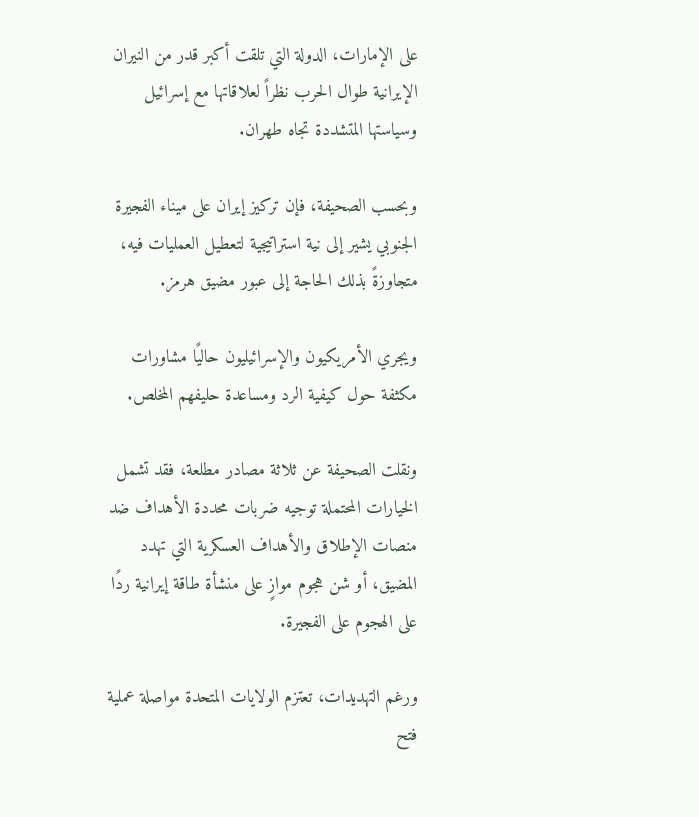على الإمارات، الدولة التي تلقت أكبر قدر من النيران الإيرانية طوال الحرب نظراً لعلاقاتها مع إسرائيل وسياستها المتشددة تجاه طهران.

وبحسب الصحيفة، فإن تركيز إيران على ميناء الفجيرة الجنوبي يشير إلى نية استراتيجية لتعطيل العمليات فيه، متجاوزةً بذلك الحاجة إلى عبور مضيق هرمز.

ويجري الأمريكيون والإسرائيليون حاليًا مشاورات مكثفة حول كيفية الرد ومساعدة حليفهم المخلص.

ونقلت الصحيفة عن ثلاثة مصادر مطلعة، فقد تشمل الخيارات المحتملة توجيه ضربات محددة الأهداف ضد منصات الإطلاق والأهداف العسكرية التي تهدد المضيق، أو شن هجوم موازٍ على منشأة طاقة إيرانية ردًا على الهجوم على الفجيرة.

ورغم التهديدات، تعتزم الولايات المتحدة مواصلة عملية فتح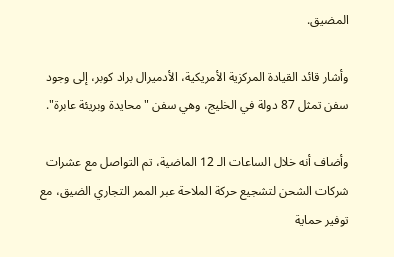المضيق.

وأشار قائد القيادة المركزية الأمريكية، الأدميرال براد كوبر، إلى وجود سفن تمثل 87 دولة في الخليج، وهي سفن "محايدة وبريئة عابرة".

وأضاف أنه خلال الساعات الـ 12 الماضية، تم التواصل مع عشرات شركات الشحن لتشجيع حركة الملاحة عبر الممر التجاري الضيق، مع توفير حماية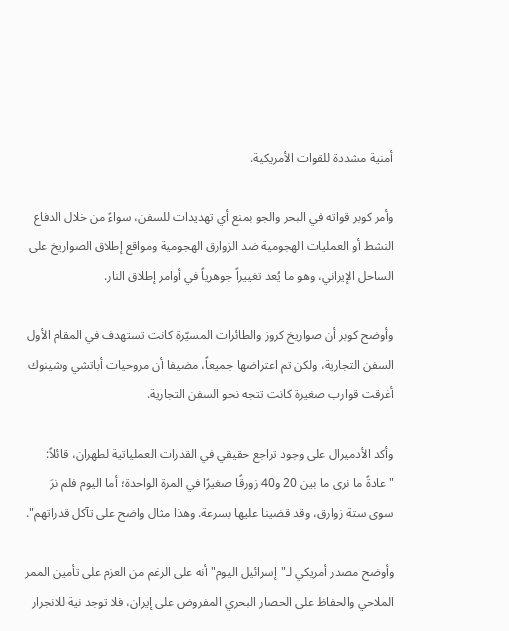أمنية مشددة للقوات الأمريكية.

وأمر كوبر قواته في البحر والجو بمنع أي تهديدات للسفن، سواءً من خلال الدفاع النشط أو العمليات الهجومية ضد الزوارق الهجومية ومواقع إطلاق الصواريخ على الساحل الإيراني، وهو ما يُعد تغييراً جوهرياً في أوامر إطلاق النار.

وأوضح كوبر أن صواريخ كروز والطائرات المسيّرة كانت تستهدف في المقام الأول السفن التجارية، ولكن تم اعتراضها جميعاً، مضيفا أن مروحيات أباتشي وشينوك أغرقت قوارب صغيرة كانت تتجه نحو السفن التجارية.

وأكد الأدميرال على وجود تراجع حقيقي في القدرات العملياتية لطهران، قائلاً: "عادةً ما نرى ما بين 20 و40 زورقًا صغيرًا في المرة الواحدة؛ أما اليوم فلم نرَ سوى ستة زوارق، وقد قضينا عليها بسرعة. وهذا مثال واضح على تآكل قدراتهم".

وأوضح مصدر أمريكي لـ"إسرائيل اليوم" أنه على الرغم من العزم على تأمين الممر الملاحي والحفاظ على الحصار البحري المفروض على إيران، فلا توجد نية للانجرار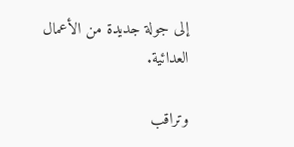إلى جولة جديدة من الأعمال العدائية.

وتراقب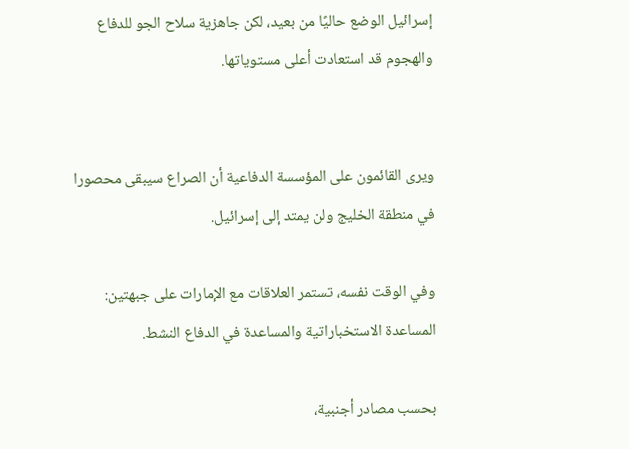إسرائيل الوضع حاليًا من بعيد، لكن جاهزية سلاح الجو للدفاع والهجوم قد استعادت أعلى مستوياتها.


ويرى القائمون على المؤسسة الدفاعية أن الصراع سيبقى محصورا في منطقة الخليج ولن يمتد إلى إسرائيل.

وفي الوقت نفسه، تستمر العلاقات مع الإمارات على جبهتين: المساعدة الاستخباراتية والمساعدة في الدفاع النشط.

بحسب مصادر أجنبية،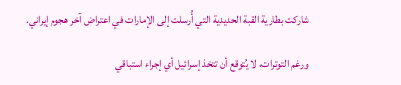شاركت بطارية القبة الحديدية التي أُرسلت إلى الإمارات في اعتراض آخر هجوم إيراني.

ورغم التوترات، لا يُتوقع أن تتخذ إسرائيل أي إجراء استباقي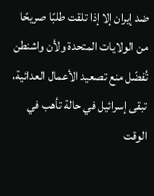ضد إيران إلا إذا تلقت طلبًا صريحًا من الولايات المتحدة ولأن واشنطن تُفضّل منع تصعيد الأعمال العدائية، تبقى إسرائيل في حالة تأهب في الوقت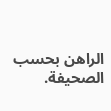الراهن بحسب الصحيفة.